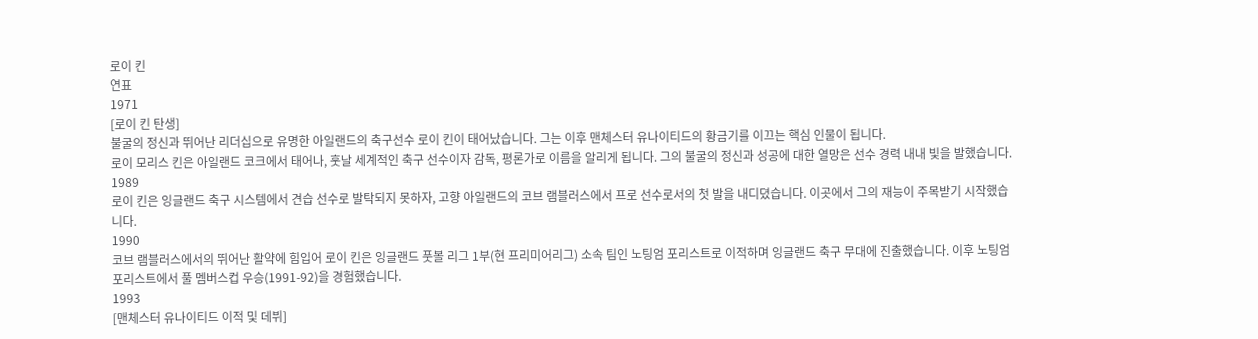로이 킨
연표
1971
[로이 킨 탄생]
불굴의 정신과 뛰어난 리더십으로 유명한 아일랜드의 축구선수 로이 킨이 태어났습니다. 그는 이후 맨체스터 유나이티드의 황금기를 이끄는 핵심 인물이 됩니다.
로이 모리스 킨은 아일랜드 코크에서 태어나, 훗날 세계적인 축구 선수이자 감독, 평론가로 이름을 알리게 됩니다. 그의 불굴의 정신과 성공에 대한 열망은 선수 경력 내내 빛을 발했습니다.
1989
로이 킨은 잉글랜드 축구 시스템에서 견습 선수로 발탁되지 못하자, 고향 아일랜드의 코브 램블러스에서 프로 선수로서의 첫 발을 내디뎠습니다. 이곳에서 그의 재능이 주목받기 시작했습니다.
1990
코브 램블러스에서의 뛰어난 활약에 힘입어 로이 킨은 잉글랜드 풋볼 리그 1부(현 프리미어리그) 소속 팀인 노팅엄 포리스트로 이적하며 잉글랜드 축구 무대에 진출했습니다. 이후 노팅엄 포리스트에서 풀 멤버스컵 우승(1991-92)을 경험했습니다.
1993
[맨체스터 유나이티드 이적 및 데뷔]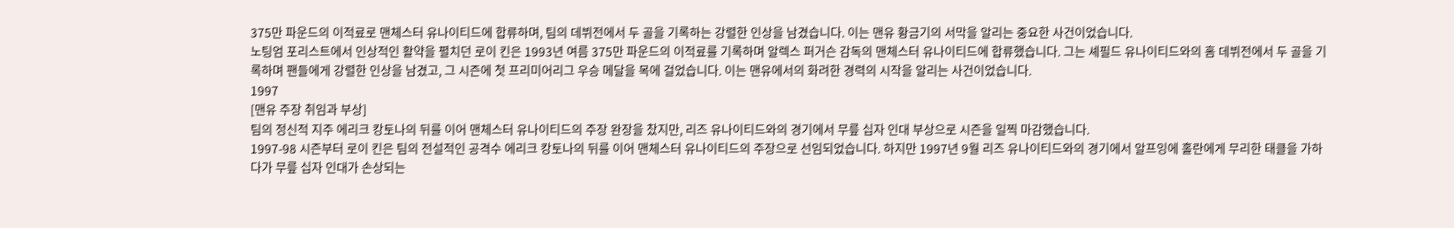375만 파운드의 이적료로 맨체스터 유나이티드에 합류하며, 팀의 데뷔전에서 두 골을 기록하는 강렬한 인상을 남겼습니다. 이는 맨유 황금기의 서막을 알리는 중요한 사건이었습니다.
노팅엄 포리스트에서 인상적인 활약을 펼치던 로이 킨은 1993년 여름 375만 파운드의 이적료를 기록하며 알렉스 퍼거슨 감독의 맨체스터 유나이티드에 합류했습니다. 그는 셰필드 유나이티드와의 홈 데뷔전에서 두 골을 기록하며 팬들에게 강렬한 인상을 남겼고, 그 시즌에 첫 프리미어리그 우승 메달을 목에 걸었습니다. 이는 맨유에서의 화려한 경력의 시작을 알리는 사건이었습니다.
1997
[맨유 주장 취임과 부상]
팀의 정신적 지주 에리크 캉토나의 뒤를 이어 맨체스터 유나이티드의 주장 완장을 찼지만, 리즈 유나이티드와의 경기에서 무릎 십자 인대 부상으로 시즌을 일찍 마감했습니다.
1997-98 시즌부터 로이 킨은 팀의 전설적인 공격수 에리크 캉토나의 뒤를 이어 맨체스터 유나이티드의 주장으로 선임되었습니다. 하지만 1997년 9월 리즈 유나이티드와의 경기에서 알프잉에 홀란에게 무리한 태클을 가하다가 무릎 십자 인대가 손상되는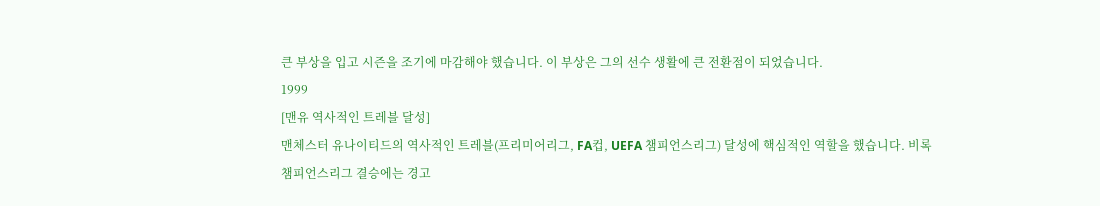큰 부상을 입고 시즌을 조기에 마감해야 했습니다. 이 부상은 그의 선수 생활에 큰 전환점이 되었습니다.
1999
[맨유 역사적인 트레블 달성]
맨체스터 유나이티드의 역사적인 트레블(프리미어리그, FA컵, UEFA 챔피언스리그) 달성에 핵심적인 역할을 했습니다. 비록 챔피언스리그 결승에는 경고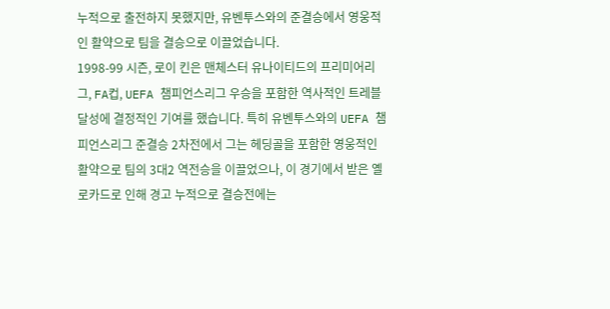누적으로 출전하지 못했지만, 유벤투스와의 준결승에서 영웅적인 활약으로 팀을 결승으로 이끌었습니다.
1998-99 시즌, 로이 킨은 맨체스터 유나이티드의 프리미어리그, FA컵, UEFA 챔피언스리그 우승을 포함한 역사적인 트레블 달성에 결정적인 기여를 했습니다. 특히 유벤투스와의 UEFA 챔피언스리그 준결승 2차전에서 그는 헤딩골을 포함한 영웅적인 활약으로 팀의 3대2 역전승을 이끌었으나, 이 경기에서 받은 옐로카드로 인해 경고 누적으로 결승전에는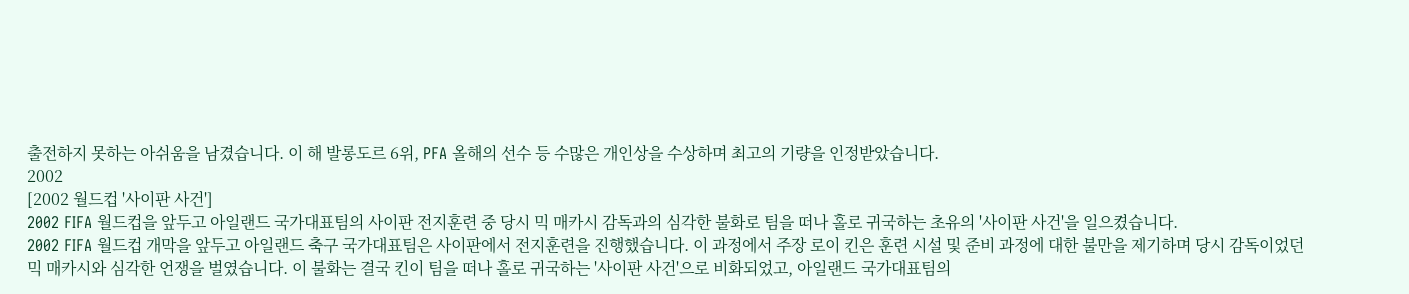출전하지 못하는 아쉬움을 남겼습니다. 이 해 발롱도르 6위, PFA 올해의 선수 등 수많은 개인상을 수상하며 최고의 기량을 인정받았습니다.
2002
[2002 월드컵 '사이판 사건']
2002 FIFA 월드컵을 앞두고 아일랜드 국가대표팀의 사이판 전지훈련 중 당시 믹 매카시 감독과의 심각한 불화로 팀을 떠나 홀로 귀국하는 초유의 '사이판 사건'을 일으켰습니다.
2002 FIFA 월드컵 개막을 앞두고 아일랜드 축구 국가대표팀은 사이판에서 전지훈련을 진행했습니다. 이 과정에서 주장 로이 킨은 훈련 시설 및 준비 과정에 대한 불만을 제기하며 당시 감독이었던 믹 매카시와 심각한 언쟁을 벌였습니다. 이 불화는 결국 킨이 팀을 떠나 홀로 귀국하는 '사이판 사건'으로 비화되었고, 아일랜드 국가대표팀의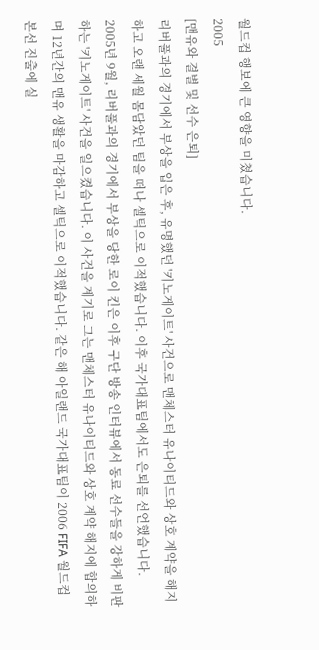월드컵 행보에 큰 영향을 미쳤습니다.
2005
[맨유와 결별 및 선수 은퇴]
리버풀과의 경기에서 부상을 입은 후, 유명했던 '키노게이트' 사건으로 맨체스터 유나이티드와 상호 계약을 해지하고 오랜 세월 몸담았던 팀을 떠나 셀틱으로 이적했습니다. 이후 국가대표팀에서도 은퇴를 선언했습니다.
2005년 9월, 리버풀과의 경기에서 부상을 당한 로이 킨은 이후 구단 방송 인터뷰에서 동료 선수들을 강하게 비판하는 '키노게이트' 사건을 일으켰습니다. 이 사건을 계기로 그는 맨체스터 유나이티드와 상호 계약 해지에 합의하며 12년간의 맨유 생활을 마감하고 셀틱으로 이적했습니다. 같은 해 아일랜드 국가대표팀이 2006 FIFA 월드컵 본선 진출에 실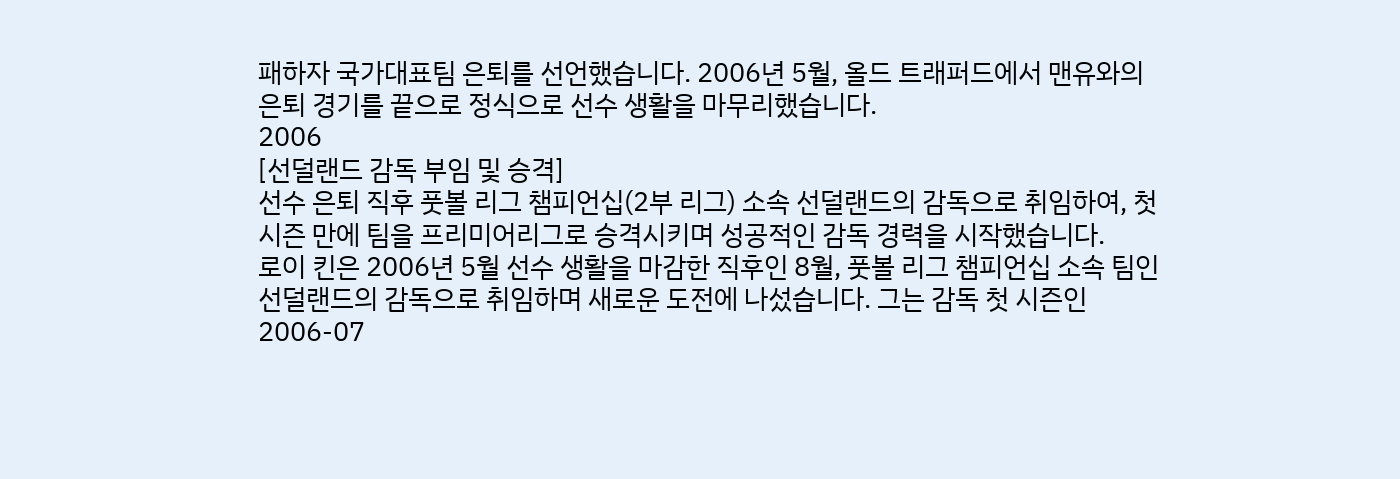패하자 국가대표팀 은퇴를 선언했습니다. 2006년 5월, 올드 트래퍼드에서 맨유와의 은퇴 경기를 끝으로 정식으로 선수 생활을 마무리했습니다.
2006
[선덜랜드 감독 부임 및 승격]
선수 은퇴 직후 풋볼 리그 챔피언십(2부 리그) 소속 선덜랜드의 감독으로 취임하여, 첫 시즌 만에 팀을 프리미어리그로 승격시키며 성공적인 감독 경력을 시작했습니다.
로이 킨은 2006년 5월 선수 생활을 마감한 직후인 8월, 풋볼 리그 챔피언십 소속 팀인 선덜랜드의 감독으로 취임하며 새로운 도전에 나섰습니다. 그는 감독 첫 시즌인 2006-07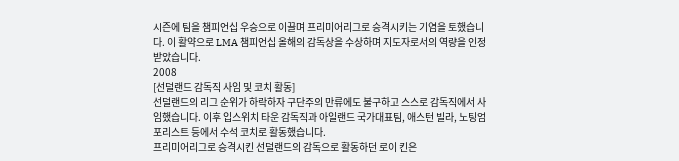시즌에 팀을 챔피언십 우승으로 이끌며 프리미어리그로 승격시키는 기염을 토했습니다. 이 활약으로 LMA 챔피언십 올해의 감독상을 수상하며 지도자로서의 역량을 인정받았습니다.
2008
[선덜랜드 감독직 사임 및 코치 활동]
선덜랜드의 리그 순위가 하락하자 구단주의 만류에도 불구하고 스스로 감독직에서 사임했습니다. 이후 입스위치 타운 감독직과 아일랜드 국가대표팀, 애스턴 빌라, 노팅엄 포리스트 등에서 수석 코치로 활동했습니다.
프리미어리그로 승격시킨 선덜랜드의 감독으로 활동하던 로이 킨은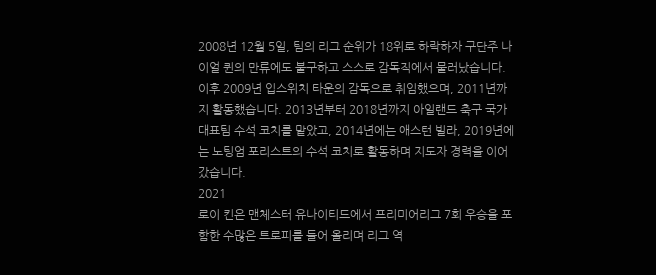2008년 12월 5일, 팀의 리그 순위가 18위로 하락하자 구단주 나이얼 퀸의 만류에도 불구하고 스스로 감독직에서 물러났습니다. 이후 2009년 입스위치 타운의 감독으로 취임했으며, 2011년까지 활동했습니다. 2013년부터 2018년까지 아일랜드 축구 국가대표팀 수석 코치를 맡았고, 2014년에는 애스턴 빌라, 2019년에는 노팅엄 포리스트의 수석 코치로 활동하며 지도자 경력을 이어갔습니다.
2021
로이 킨은 맨체스터 유나이티드에서 프리미어리그 7회 우승을 포함한 수많은 트로피를 들어 올리며 리그 역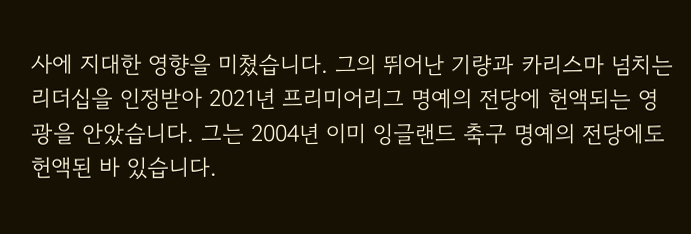사에 지대한 영향을 미쳤습니다. 그의 뛰어난 기량과 카리스마 넘치는 리더십을 인정받아 2021년 프리미어리그 명예의 전당에 헌액되는 영광을 안았습니다. 그는 2004년 이미 잉글랜드 축구 명예의 전당에도 헌액된 바 있습니다.